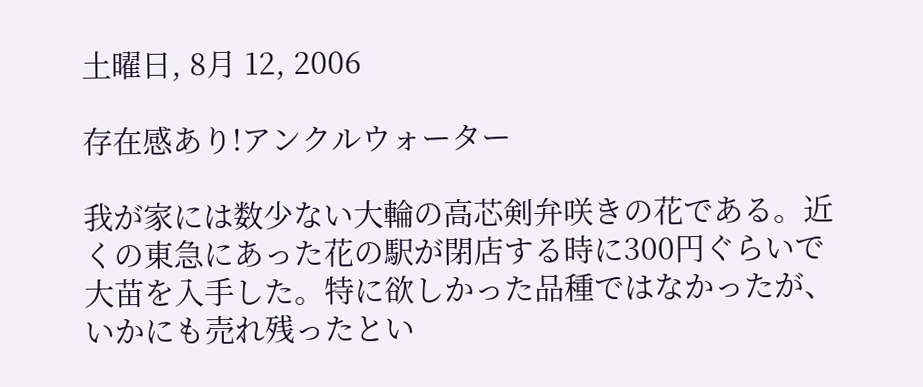土曜日, 8月 12, 2006

存在感あり!アンクルウォーター

我が家には数少ない大輪の高芯剣弁咲きの花である。近くの東急にあった花の駅が閉店する時に300円ぐらいで大苗を入手した。特に欲しかった品種ではなかったが、いかにも売れ残ったとい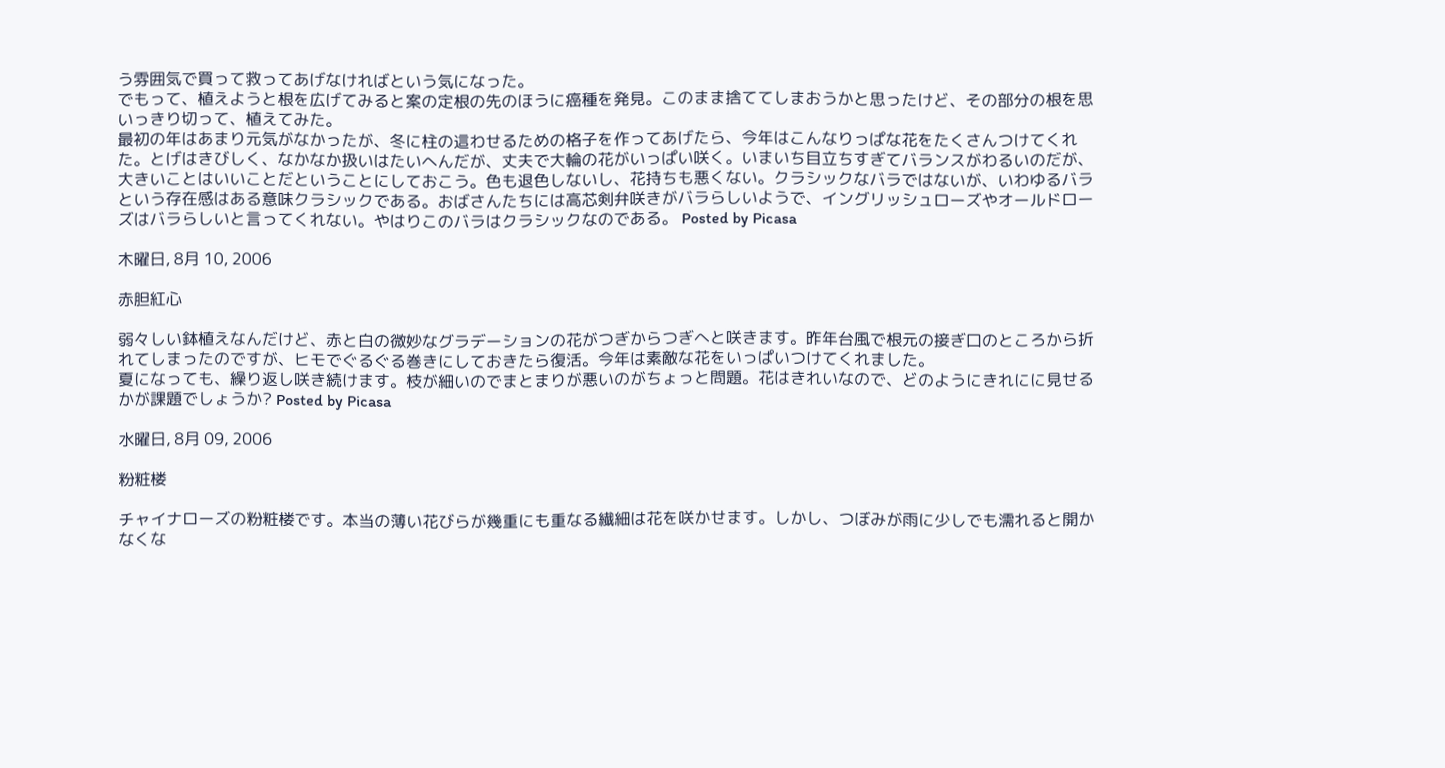う雰囲気で買って救ってあげなければという気になった。
でもって、植えようと根を広げてみると案の定根の先のほうに癌種を発見。このまま捨ててしまおうかと思ったけど、その部分の根を思いっきり切って、植えてみた。
最初の年はあまり元気がなかったが、冬に柱の這わせるための格子を作ってあげたら、今年はこんなりっぱな花をたくさんつけてくれた。とげはきびしく、なかなか扱いはたいへんだが、丈夫で大輪の花がいっぱい咲く。いまいち目立ちすぎてバランスがわるいのだが、大きいことはいいことだということにしておこう。色も退色しないし、花持ちも悪くない。クラシックなバラではないが、いわゆるバラという存在感はある意味クラシックである。おばさんたちには高芯剣弁咲きがバラらしいようで、イングリッシュローズやオールドローズはバラらしいと言ってくれない。やはりこのバラはクラシックなのである。 Posted by Picasa

木曜日, 8月 10, 2006

赤胆紅心

弱々しい鉢植えなんだけど、赤と白の微妙なグラデーションの花がつぎからつぎへと咲きます。昨年台風で根元の接ぎ口のところから折れてしまったのですが、ヒモでぐるぐる巻きにしておきたら復活。今年は素敵な花をいっぱいつけてくれました。
夏になっても、繰り返し咲き続けます。枝が細いのでまとまりが悪いのがちょっと問題。花はきれいなので、どのようにきれにに見せるかが課題でしょうか? Posted by Picasa

水曜日, 8月 09, 2006

粉粧楼

チャイナローズの粉粧楼です。本当の薄い花びらが幾重にも重なる繊細は花を咲かせます。しかし、つぼみが雨に少しでも濡れると開かなくな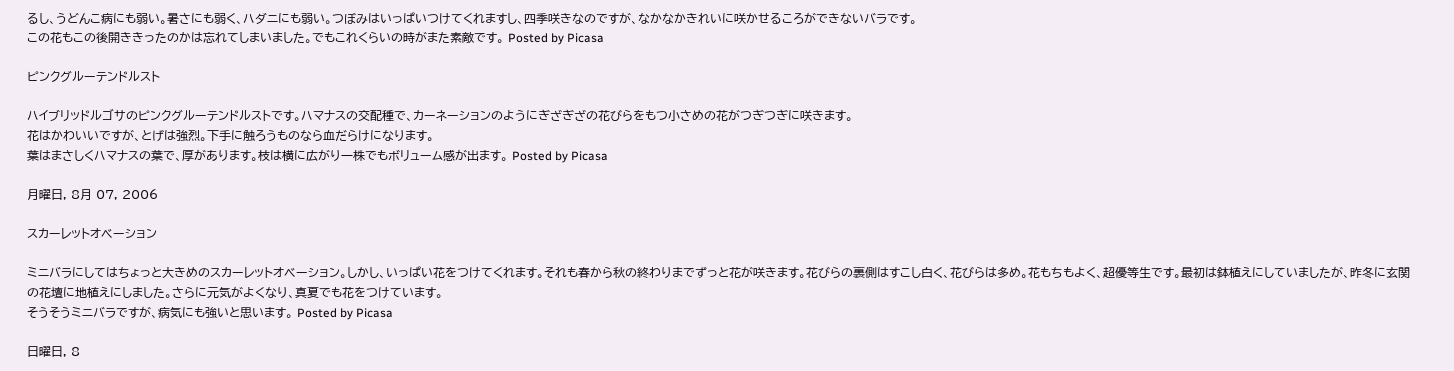るし、うどんこ病にも弱い。暑さにも弱く、ハダニにも弱い。つぼみはいっぱいつけてくれますし、四季咲きなのですが、なかなかきれいに咲かせるころができないバラです。
この花もこの後開ききったのかは忘れてしまいました。でもこれくらいの時がまた素敵です。 Posted by Picasa

ピンクグルーテンドルスト

ハイブリッドルゴサのピンクグルーテンドルストです。ハマナスの交配種で、カーネーションのようにぎざぎざの花びらをもつ小さめの花がつぎつぎに咲きます。
花はかわいいですが、とげは強烈。下手に触ろうものなら血だらけになります。
葉はまさしくハマナスの葉で、厚があります。枝は横に広がり一株でもボリューム感が出ます。 Posted by Picasa

月曜日, 8月 07, 2006

スカーレットオベーション

ミニバラにしてはちょっと大きめのスカーレットオベーション。しかし、いっぱい花をつけてくれます。それも春から秋の終わりまでずっと花が咲きます。花びらの裏側はすこし白く、花びらは多め。花もちもよく、超優等生です。最初は鉢植えにしていましたが、昨冬に玄関の花壇に地植えにしました。さらに元気がよくなり、真夏でも花をつけています。
そうそうミニバラですが、病気にも強いと思います。 Posted by Picasa

日曜日, 8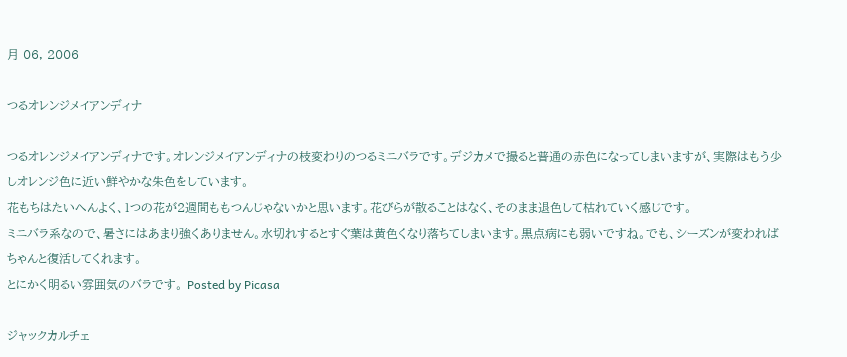月 06, 2006

つるオレンジメイアンディナ

つるオレンジメイアンディナです。オレンジメイアンディナの枝変わりのつるミニバラです。デジカメで撮ると普通の赤色になってしまいますが、実際はもう少しオレンジ色に近い鮮やかな朱色をしています。
花もちはたいへんよく、1つの花が2週間ももつんじゃないかと思います。花びらが散ることはなく、そのまま退色して枯れていく感じです。
ミニバラ系なので、暑さにはあまり強くありません。水切れするとすぐ葉は黄色くなり落ちてしまいます。黒点病にも弱いですね。でも、シーズンが変わればちゃんと復活してくれます。
とにかく明るい雰囲気のバラです。 Posted by Picasa

ジャックカルチェ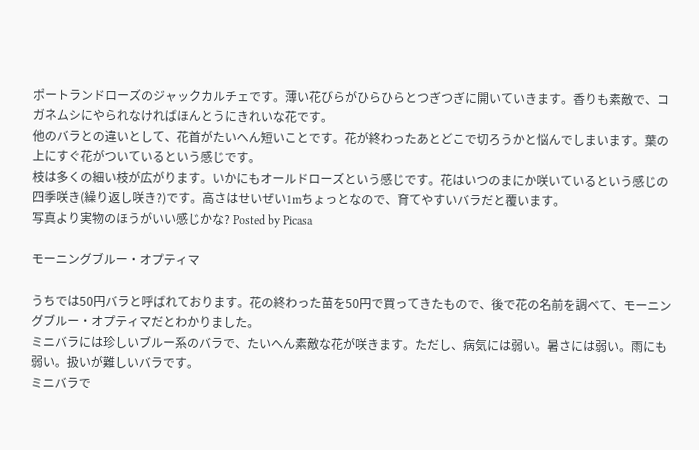ポートランドローズのジャックカルチェです。薄い花びらがひらひらとつぎつぎに開いていきます。香りも素敵で、コガネムシにやられなければほんとうにきれいな花です。
他のバラとの違いとして、花首がたいへん短いことです。花が終わったあとどこで切ろうかと悩んでしまいます。葉の上にすぐ花がついているという感じです。
枝は多くの細い枝が広がります。いかにもオールドローズという感じです。花はいつのまにか咲いているという感じの四季咲き(繰り返し咲き?)です。高さはせいぜい1mちょっとなので、育てやすいバラだと覆います。
写真より実物のほうがいい感じかな? Posted by Picasa

モーニングブルー・オプティマ

うちでは50円バラと呼ばれております。花の終わった苗を50円で買ってきたもので、後で花の名前を調べて、モーニングブルー・オプティマだとわかりました。
ミニバラには珍しいブルー系のバラで、たいへん素敵な花が咲きます。ただし、病気には弱い。暑さには弱い。雨にも弱い。扱いが難しいバラです。
ミニバラで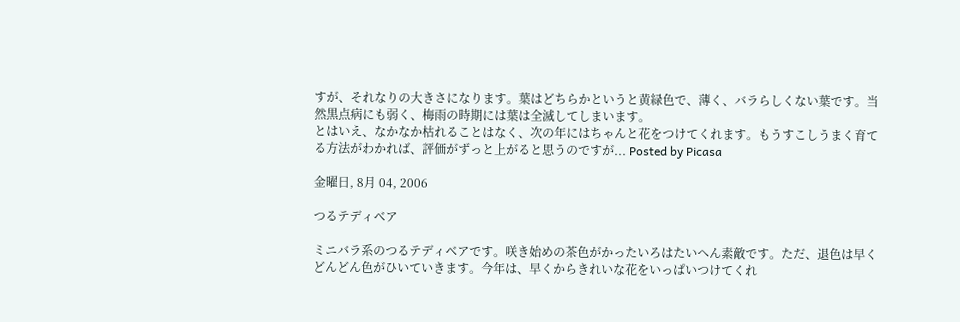すが、それなりの大きさになります。葉はどちらかというと黄緑色で、薄く、バラらしくない葉です。当然黒点病にも弱く、梅雨の時期には葉は全滅してしまいます。
とはいえ、なかなか枯れることはなく、次の年にはちゃんと花をつけてくれます。もうすこしうまく育てる方法がわかれば、評価がずっと上がると思うのですが... Posted by Picasa

金曜日, 8月 04, 2006

つるテディベア

ミニバラ系のつるテディベアです。咲き始めの茶色がかったいろはたいへん素敵です。ただ、退色は早くどんどん色がひいていきます。今年は、早くからきれいな花をいっぱいつけてくれ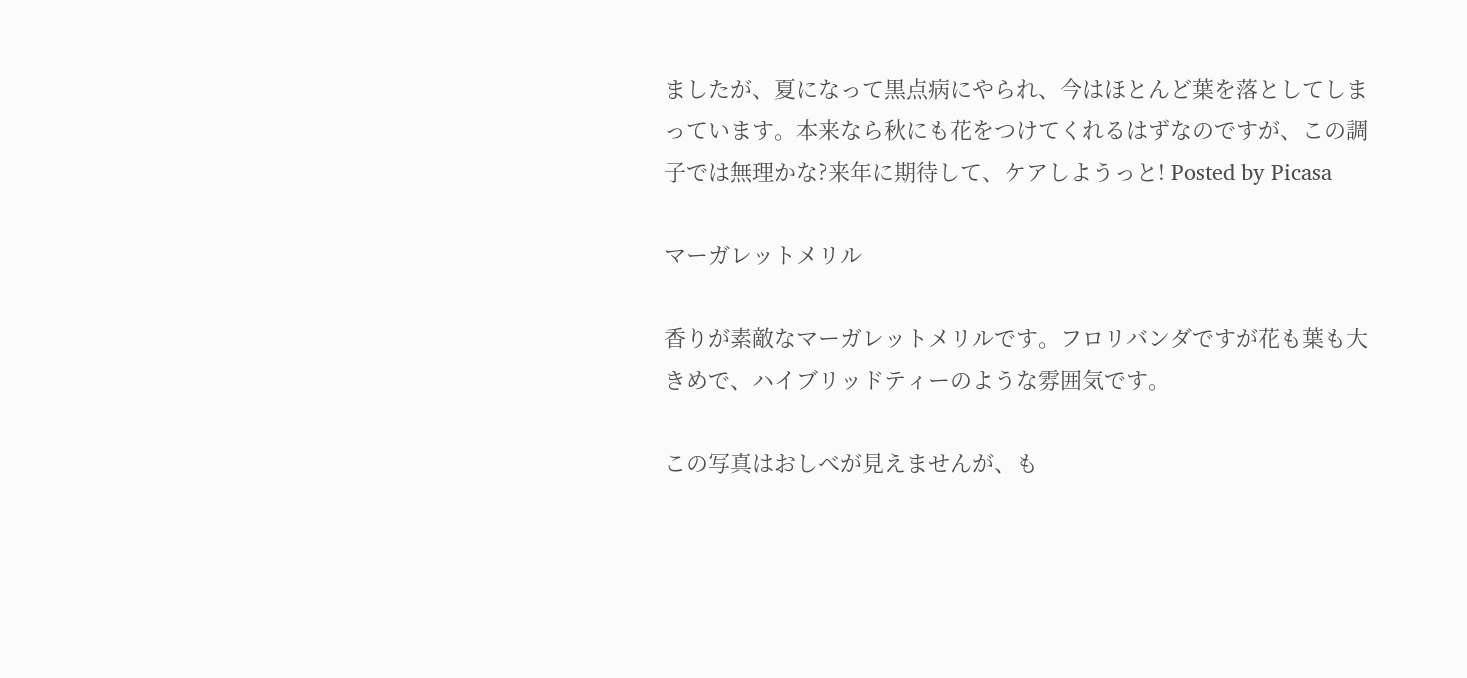ましたが、夏になって黒点病にやられ、今はほとんど葉を落としてしまっています。本来なら秋にも花をつけてくれるはずなのですが、この調子では無理かな?来年に期待して、ケアしようっと! Posted by Picasa

マーガレットメリル

香りが素敵なマーガレットメリルです。フロリバンダですが花も葉も大きめで、ハイブリッドティーのような雰囲気です。

この写真はおしべが見えませんが、も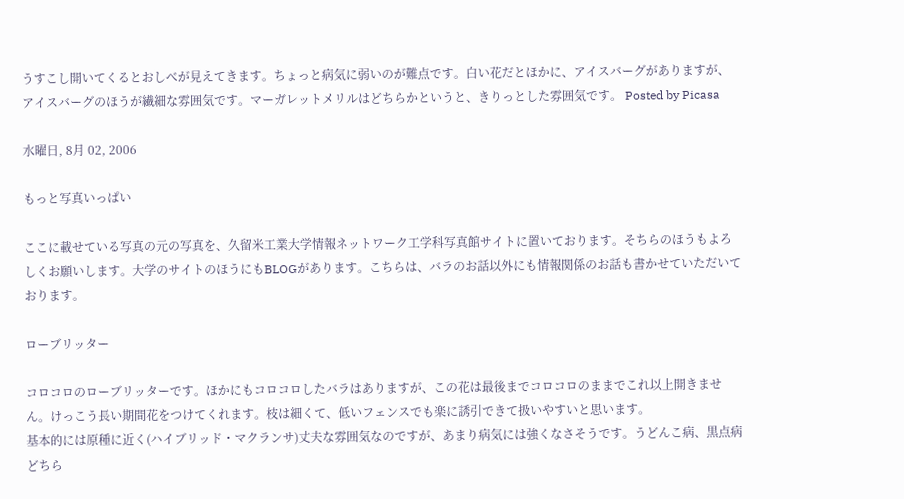うすこし開いてくるとおしべが見えてきます。ちょっと病気に弱いのが難点です。白い花だとほかに、アイスバーグがありますが、アイスバーグのほうが繊細な雰囲気です。マーガレットメリルはどちらかというと、きりっとした雰囲気です。 Posted by Picasa

水曜日, 8月 02, 2006

もっと写真いっぱい

ここに載せている写真の元の写真を、久留米工業大学情報ネットワーク工学科写真館サイトに置いております。そちらのほうもよろしくお願いします。大学のサイトのほうにもBLOGがあります。こちらは、バラのお話以外にも情報関係のお話も書かせていただいております。

ローブリッター

コロコロのローブリッターです。ほかにもコロコロしたバラはありますが、この花は最後までコロコロのままでこれ以上開きません。けっこう長い期間花をつけてくれます。枝は細くて、低いフェンスでも楽に誘引できて扱いやすいと思います。
基本的には原種に近く(ハイブリッド・マクランサ)丈夫な雰囲気なのですが、あまり病気には強くなさそうです。うどんこ病、黒点病どちら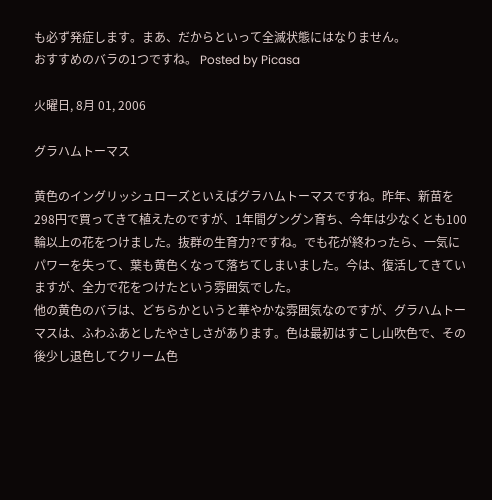も必ず発症します。まあ、だからといって全滅状態にはなりません。
おすすめのバラの1つですね。 Posted by Picasa

火曜日, 8月 01, 2006

グラハムトーマス

黄色のイングリッシュローズといえばグラハムトーマスですね。昨年、新苗を298円で買ってきて植えたのですが、1年間グングン育ち、今年は少なくとも100輪以上の花をつけました。抜群の生育力?ですね。でも花が終わったら、一気にパワーを失って、葉も黄色くなって落ちてしまいました。今は、復活してきていますが、全力で花をつけたという雰囲気でした。
他の黄色のバラは、どちらかというと華やかな雰囲気なのですが、グラハムトーマスは、ふわふあとしたやさしさがあります。色は最初はすこし山吹色で、その後少し退色してクリーム色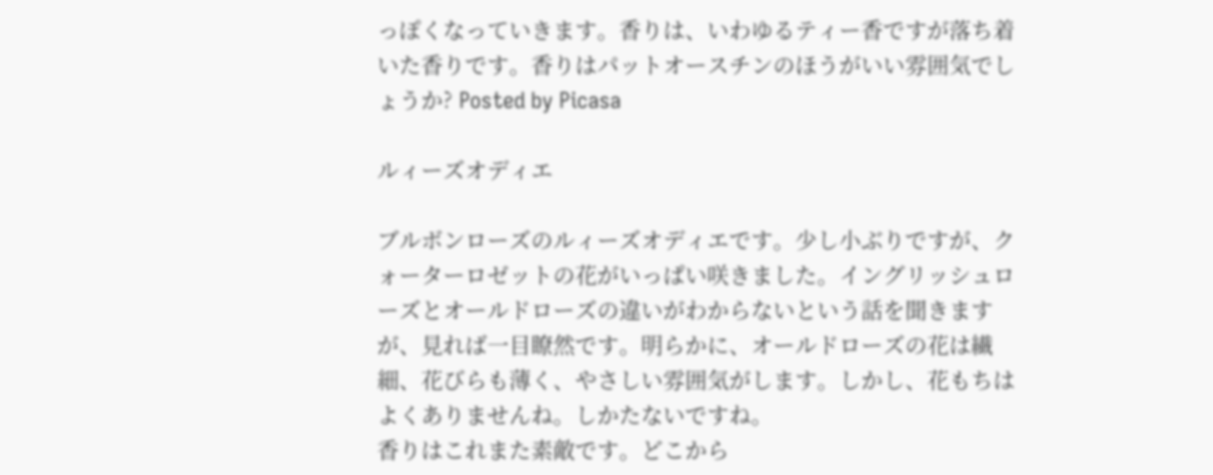っぽくなっていきます。香りは、いわゆるティー香ですが落ち着いた香りです。香りはパットオースチンのほうがいい雰囲気でしょうか? Posted by Picasa

ルィーズオディエ

ブルボンローズのルィーズオディエです。少し小ぶりですが、クォーターロゼットの花がいっぱい咲きました。イングリッシュローズとオールドローズの違いがわからないという話を聞きますが、見れば一目瞭然です。明らかに、オールドローズの花は繊細、花びらも薄く、やさしい雰囲気がします。しかし、花もちはよくありませんね。しかたないですね。
香りはこれまた素敵です。どこから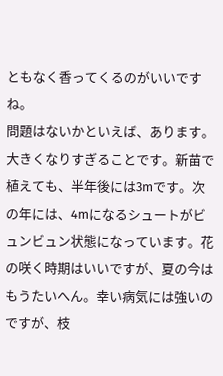ともなく香ってくるのがいいですね。
問題はないかといえば、あります。大きくなりすぎることです。新苗で植えても、半年後には3mです。次の年には、4mになるシュートがビュンビュン状態になっています。花の咲く時期はいいですが、夏の今はもうたいへん。幸い病気には強いのですが、枝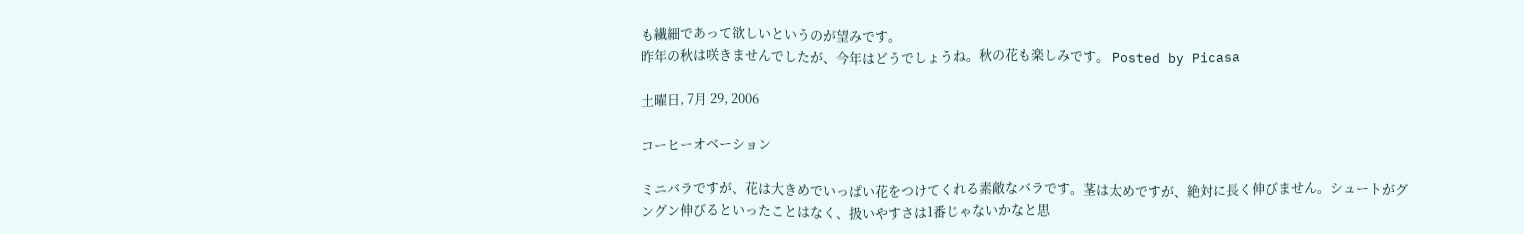も繊細であって欲しいというのが望みです。
昨年の秋は咲きませんでしたが、今年はどうでしょうね。秋の花も楽しみです。 Posted by Picasa

土曜日, 7月 29, 2006

コーヒーオベーション

ミニバラですが、花は大きめでいっぱい花をつけてくれる素敵なバラです。茎は太めですが、絶対に長く伸びません。シュートがグングン伸びるといったことはなく、扱いやすさは1番じゃないかなと思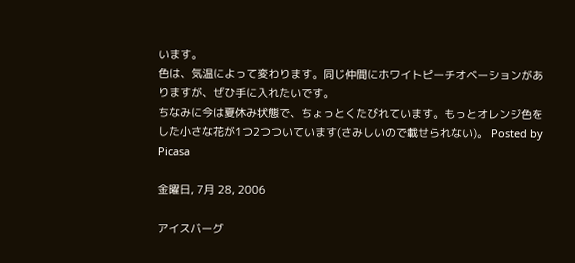います。
色は、気温によって変わります。同じ仲間にホワイトピーチオベーションがありますが、ぜひ手に入れたいです。
ちなみに今は夏休み状態で、ちょっとくたびれています。もっとオレンジ色をした小さな花が1つ2つついています(さみしいので載せられない)。 Posted by Picasa

金曜日, 7月 28, 2006

アイスバーグ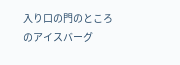入り口の門のところのアイスバーグ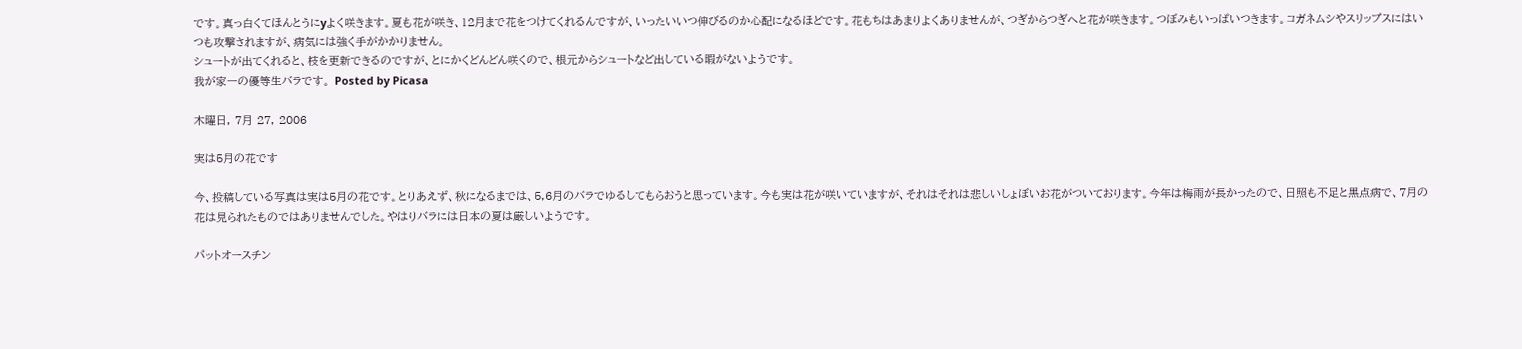です。真っ白くてほんとうにyよく咲きます。夏も花が咲き、12月まで花をつけてくれるんですが、いったいいつ伸びるのか心配になるほどです。花もちはあまりよくありませんが、つぎからつぎへと花が咲きます。つぼみもいっぱいつきます。コガネムシやスリップスにはいつも攻撃されますが、病気には強く手がかかりません。
シュートが出てくれると、枝を更新できるのですが、とにかくどんどん咲くので、根元からシュートなど出している暇がないようです。
我が家一の優等生バラです。 Posted by Picasa

木曜日, 7月 27, 2006

実は5月の花です

今、投稿している写真は実は5月の花です。とりあえず、秋になるまでは、5,6月のバラでゆるしてもらおうと思っています。今も実は花が咲いていますが、それはそれは悲しいしょぼいお花がついております。今年は梅雨が長かったので、日照も不足と黒点病で、7月の花は見られたものではありませんでした。やはりバラには日本の夏は厳しいようです。

パットオースチン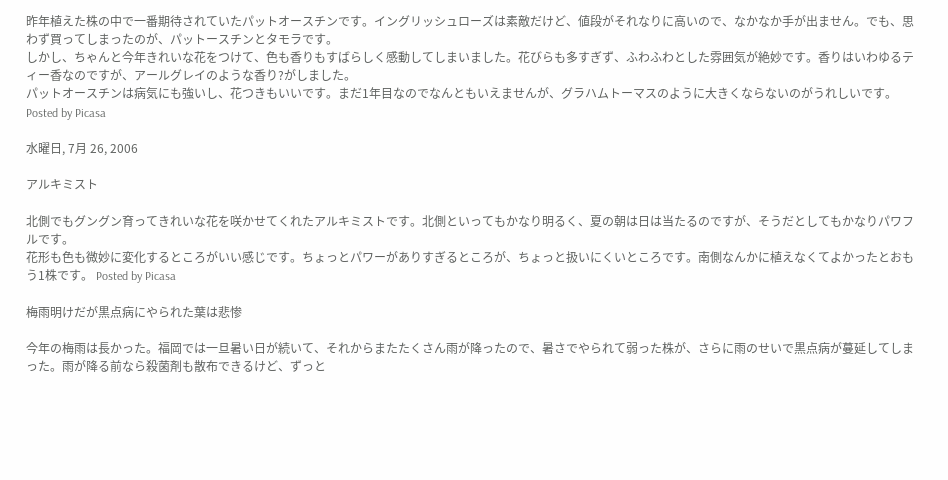昨年植えた株の中で一番期待されていたパットオースチンです。イングリッシュローズは素敵だけど、値段がそれなりに高いので、なかなか手が出ません。でも、思わず買ってしまったのが、パットースチンとタモラです。
しかし、ちゃんと今年きれいな花をつけて、色も香りもすばらしく感動してしまいました。花びらも多すぎず、ふわふわとした雰囲気が絶妙です。香りはいわゆるティー香なのですが、アールグレイのような香り?がしました。
パットオースチンは病気にも強いし、花つきもいいです。まだ1年目なのでなんともいえませんが、グラハムトーマスのように大きくならないのがうれしいです。 Posted by Picasa

水曜日, 7月 26, 2006

アルキミスト

北側でもグングン育ってきれいな花を咲かせてくれたアルキミストです。北側といってもかなり明るく、夏の朝は日は当たるのですが、そうだとしてもかなりパワフルです。
花形も色も微妙に変化するところがいい感じです。ちょっとパワーがありすぎるところが、ちょっと扱いにくいところです。南側なんかに植えなくてよかったとおもう1株です。 Posted by Picasa

梅雨明けだが黒点病にやられた葉は悲惨

今年の梅雨は長かった。福岡では一旦暑い日が続いて、それからまたたくさん雨が降ったので、暑さでやられて弱った株が、さらに雨のせいで黒点病が蔓延してしまった。雨が降る前なら殺菌剤も散布できるけど、ずっと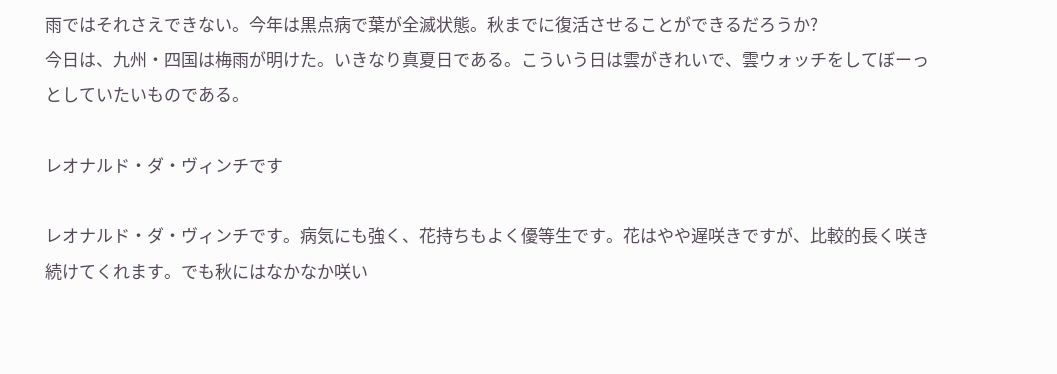雨ではそれさえできない。今年は黒点病で葉が全滅状態。秋までに復活させることができるだろうか?
今日は、九州・四国は梅雨が明けた。いきなり真夏日である。こういう日は雲がきれいで、雲ウォッチをしてぼーっとしていたいものである。

レオナルド・ダ・ヴィンチです

レオナルド・ダ・ヴィンチです。病気にも強く、花持ちもよく優等生です。花はやや遅咲きですが、比較的長く咲き続けてくれます。でも秋にはなかなか咲い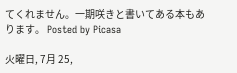てくれません。一期咲きと書いてある本もあります。 Posted by Picasa

火曜日, 7月 25,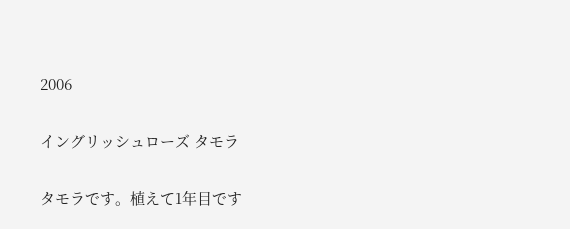2006

イングリッシュローズ タモラ

タモラです。植えて1年目です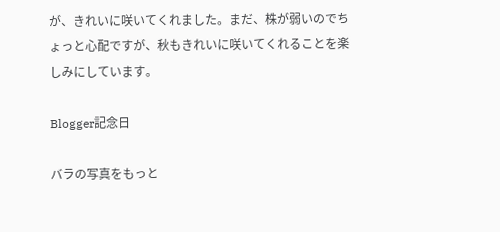が、きれいに咲いてくれました。まだ、株が弱いのでちょっと心配ですが、秋もきれいに咲いてくれることを楽しみにしています。

Blogger記念日

バラの写真をもっと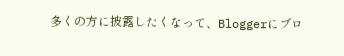多くの方に披露したくなって、Bloggerにブロ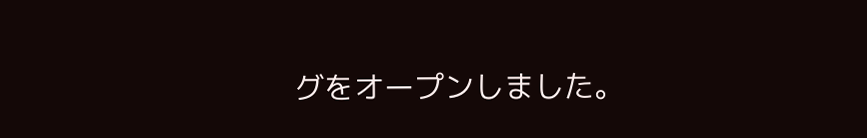グをオープンしました。